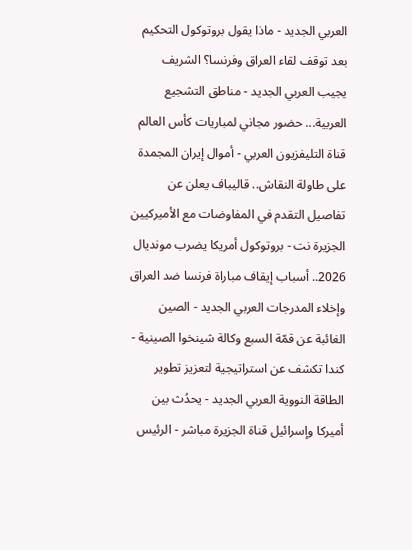العربي الجديد - ماذا يقول بروتوكول التحكيم بعد توقف لقاء العراق وفرنسا؟ الشريف يجيب العربي الجديد - مناطق التشجيع العربية... حضور مجاني لمباريات كأس العالم قناة التليفزيون العربي - أموال إيران المجمدة على طاولة النقاش.. قاليباف يعلن عن تفاصيل التقدم في المفاوضات مع الأميركيين الجزيرة نت - بروتوكول أمريكا يضرب مونديال 2026.. أسباب إيقاف مباراة فرنسا ضد العراق وإخلاء المدرجات العربي الجديد - الصين الغائبة عن قمّة السبع وكالة شينخوا الصينية - كندا تكشف عن استراتيجية لتعزيز تطوير الطاقة النووية العربي الجديد - يحدُث بين أميركا وإسرائيل قناة الجزيرة مباشر - الرئيس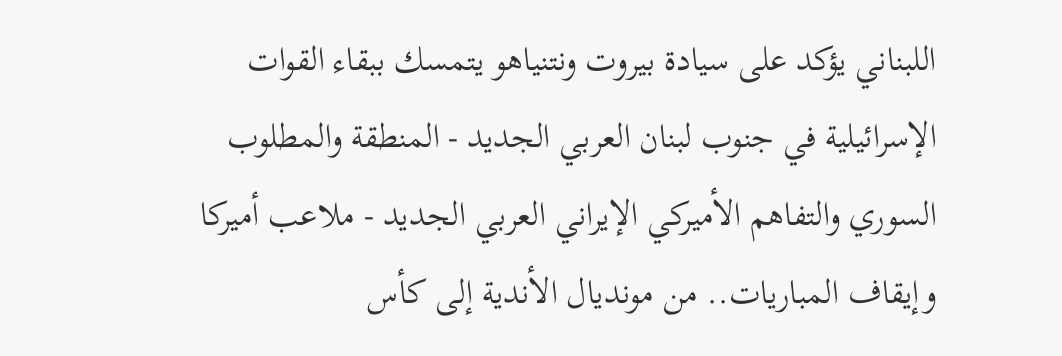اللبناني يؤكد على سيادة بيروت ونتنياهو يتمسك ببقاء القوات الإسرائيلية في جنوب لبنان العربي الجديد - المنطقة والمطلوب السوري والتفاهم الأميركي الإيراني العربي الجديد - ملاعب أميركا وإيقاف المباريات.. من مونديال الأندية إلى كأس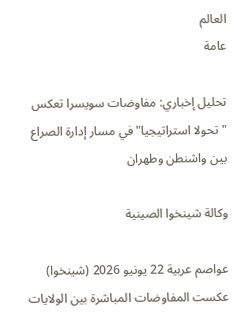العالم
عامة

تحليل إخباري: مفاوضات سويسرا تعكس "تحولا استراتيجيا" في مسار إدارة الصراع بين واشنطن وطهران

وكالة شينخوا الصينية

عواصم عربية 22 يونيو 2026 (شينخوا) عكست المفاوضات المباشرة بين الولايات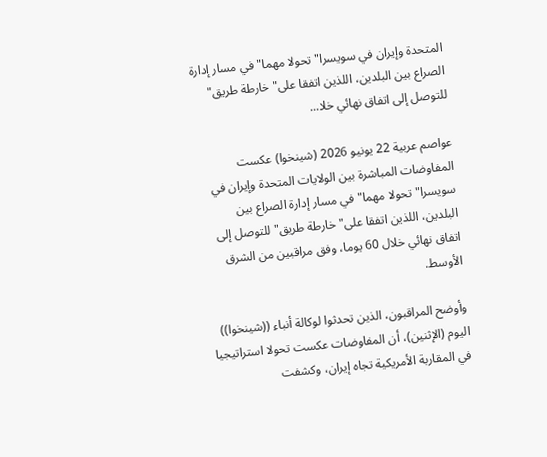المتحدة وإيران في سويسرا" تحولا مهما" في مسار إدارة الصراع بين البلدين، اللذين اتفقا على" خارطة طريق" للتوصل إلى اتفاق نهائي خلا...

عواصم عربية 22 يونيو 2026 (شينخوا) عكست المفاوضات المباشرة بين الولايات المتحدة وإيران في سويسرا" تحولا مهما" في مسار إدارة الصراع بين البلدين، اللذين اتفقا على" خارطة طريق" للتوصل إلى اتفاق نهائي خلال 60 يوما، وفق مراقبين من الشرق الأوسط.

وأوضح المراقبون، الذين تحدثوا لوكالة أنباء ((شينخوا)) اليوم (الإثنين)، أن المفاوضات عكست تحولا استراتيجيا في المقاربة الأمريكية تجاه إيران، وكشفت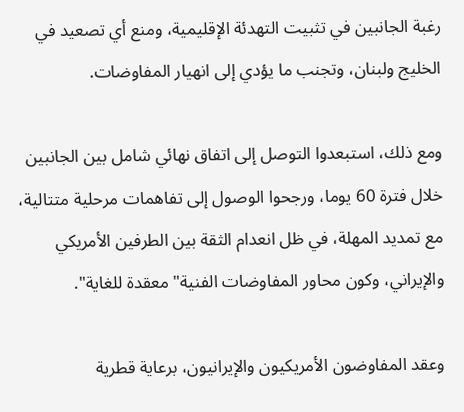رغبة الجانبين في تثبيت التهدئة الإقليمية، ومنع أي تصعيد في الخليج ولبنان، وتجنب ما يؤدي إلى انهيار المفاوضات.

ومع ذلك، استبعدوا التوصل إلى اتفاق نهائي شامل بين الجانبين خلال فترة 60 يوما، ورجحوا الوصول إلى تفاهمات مرحلية متتالية، مع تمديد المهلة، في ظل انعدام الثقة بين الطرفين الأمريكي والإيراني، وكون محاور المفاوضات الفنية" معقدة للغاية".

وعقد المفاوضون الأمريكيون والإيرانيون، برعاية قطرية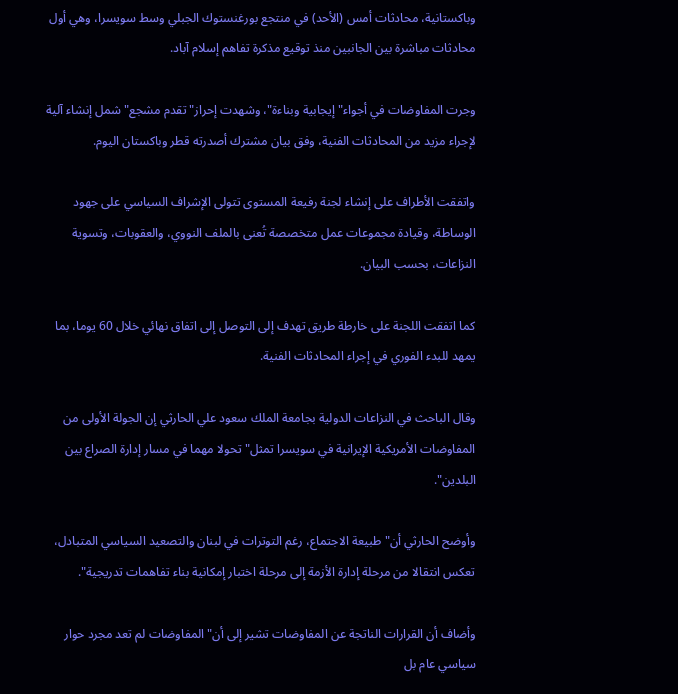وباكستانية، محادثات أمس (الأحد) في منتجع بورغنستوك الجبلي وسط سويسرا، وهي أول محادثات مباشرة بين الجانبين منذ توقيع مذكرة تفاهم إسلام آباد.

وجرت المفاوضات في أجواء" إيجابية وبناءة"، وشهدت إحراز" تقدم مشجع" شمل إنشاء آلية لإجراء مزيد من المحادثات الفنية، وفق بيان مشترك أصدرته قطر وباكستان اليوم.

واتفقت الأطراف على إنشاء لجنة رفيعة المستوى تتولى الإشراف السياسي على جهود الوساطة، وقيادة مجموعات عمل متخصصة تُعنى بالملف النووي، والعقوبات، وتسوية النزاعات، بحسب البيان.

كما اتفقت اللجنة على خارطة طريق تهدف إلى التوصل إلى اتفاق نهائي خلال 60 يوما، بما يمهد للبدء الفوري في إجراء المحادثات الفنية.

وقال الباحث في النزاعات الدولية بجامعة الملك سعود علي الحارثي إن الجولة الأولى من المفاوضات الأمريكية الإيرانية في سويسرا تمثل" تحولا مهما في مسار إدارة الصراع بين البلدين".

وأوضح الحارثي أن" طبيعة الاجتماع، رغم التوترات في لبنان والتصعيد السياسي المتبادل، تعكس انتقالا من مرحلة إدارة الأزمة إلى مرحلة اختبار إمكانية بناء تفاهمات تدريجية".

وأضاف أن القرارات الناتجة عن المفاوضات تشير إلى أن" المفاوضات لم تعد مجرد حوار سياسي عام بل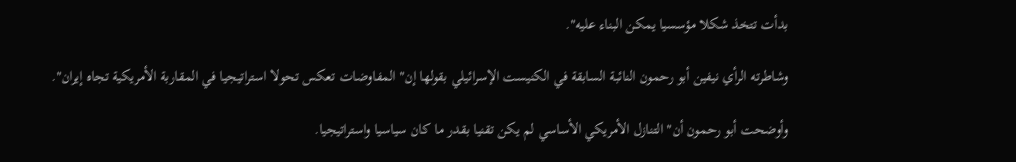بدأت تتخذ شكلا مؤسسيا يمكن البناء عليه".

وشاطرته الرأي نيفين أبو رحمون النائبة السابقة في الكنيست الإسرائيلي بقولها إن" المفاوضات تعكس تحولا استراتيجيا في المقاربة الأمريكية تجاه إيران".

وأوضحت أبو رحمون أن" التنازل الأمريكي الأساسي لم يكن تقنيا بقدر ما كان سياسيا واستراتيجيا.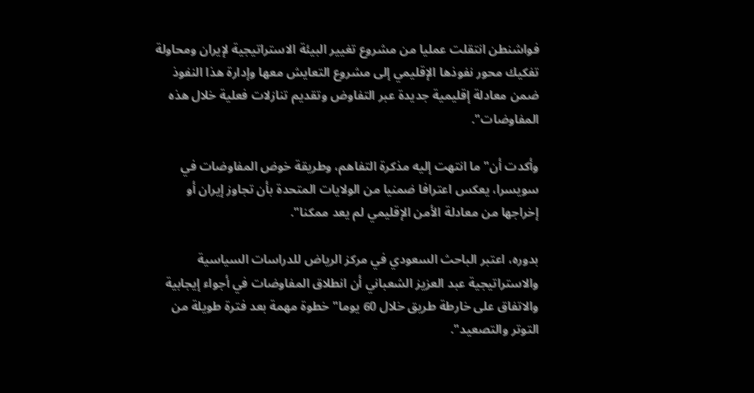فواشنطن انتقلت عمليا من مشروع تغيير البيئة الاستراتيجية لإيران ومحاولة تفكيك محور نفوذها الإقليمي إلى مشروع التعايش معها وإدارة هذا النفوذ ضمن معادلة إقليمية جديدة عبر التفاوض وتقديم تنازلات فعلية خلال هذه المفاوضات".

وأكدت أن" ما انتهت إليه مذكرة التفاهم، وطريقة خوض المفاوضات في سويسرا، يعكس اعترافا ضمنيا من الولايات المتحدة بأن تجاوز إيران أو إخراجها من معادلة الأمن الإقليمي لم يعد ممكنا".

بدوره، اعتبر الباحث السعودي في مركز الرياض للدراسات السياسية والاستراتيجية عبد العزيز الشعباني أن انطلاق المفاوضات في أجواء إيجابية والاتفاق على خارطة طريق خلال 60 يوما" خطوة مهمة بعد فترة طويلة من التوتر والتصعيد".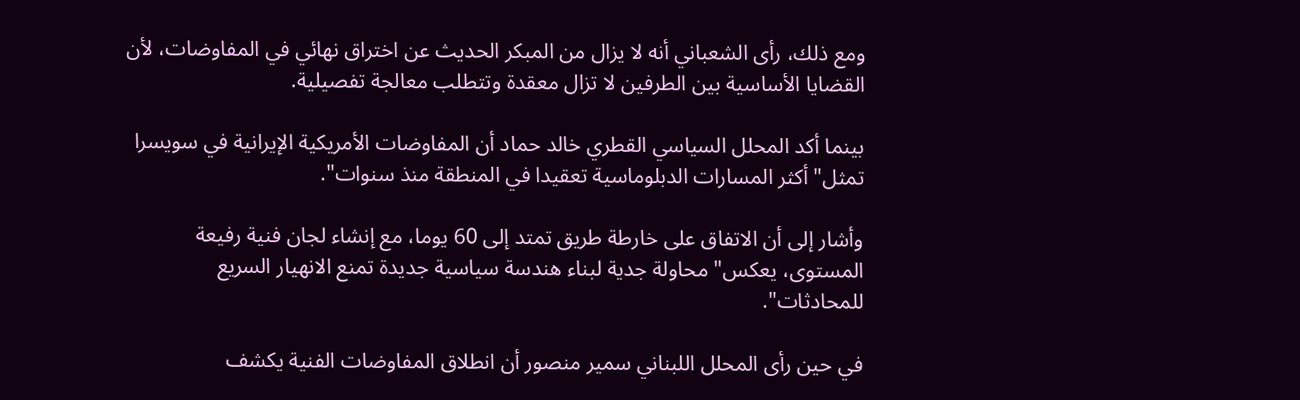ومع ذلك، رأى الشعباني أنه لا يزال من المبكر الحديث عن اختراق نهائي في المفاوضات، لأن القضايا الأساسية بين الطرفين لا تزال معقدة وتتطلب معالجة تفصيلية.

بينما أكد المحلل السياسي القطري خالد حماد أن المفاوضات الأمريكية الإيرانية في سويسرا تمثل" أكثر المسارات الدبلوماسية تعقيدا في المنطقة منذ سنوات".

وأشار إلى أن الاتفاق على خارطة طريق تمتد إلى 60 يوما، مع إنشاء لجان فنية رفيعة المستوى، يعكس" محاولة جدية لبناء هندسة سياسية جديدة تمنع الانهيار السريع للمحادثات".

في حين رأى المحلل اللبناني سمير منصور أن انطلاق المفاوضات الفنية يكشف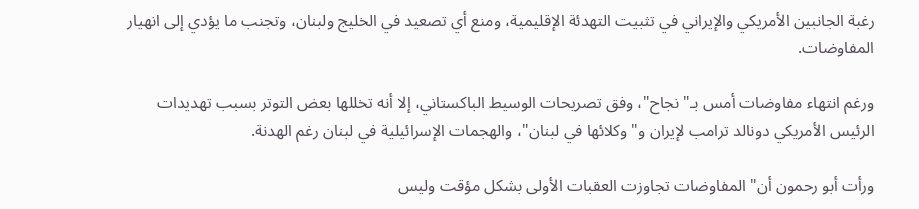رغبة الجانبين الأمريكي والإيراني في تثبيت التهدئة الإقليمية، ومنع أي تصعيد في الخليج ولبنان، وتجنب ما يؤدي إلى انهيار المفاوضات.

ورغم انتهاء مفاوضات أمس بـ" نجاح"، وفق تصريحات الوسيط الباكستاني، إلا أنه تخللها بعض التوتر بسبب تهديدات الرئيس الأمريكي دونالد ترامب لإيران و" وكلائها في لبنان"، والهجمات الإسرائيلية في لبنان رغم الهدنة.

ورأت أبو رحمون أن" المفاوضات تجاوزت العقبات الأولى بشكل مؤقت وليس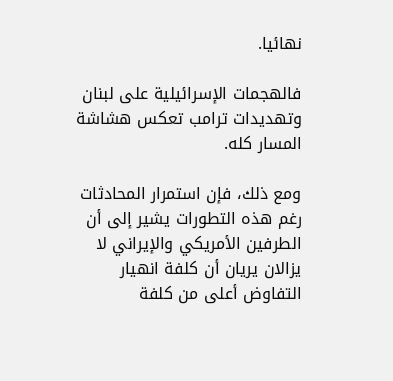نهائيا.

فالهجمات الإسرائيلية على لبنان وتهديدات ترامب تعكس هشاشة المسار كله.

ومع ذلك، فإن استمرار المحادثات رغم هذه التطورات يشير إلى أن الطرفين الأمريكي والإيراني لا يزالان يريان أن كلفة انهيار التفاوض أعلى من كلفة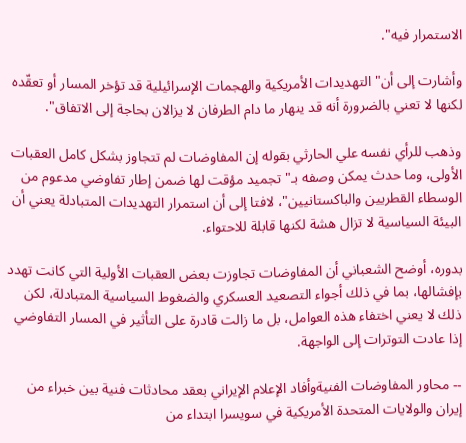الاستمرار فيه".

وأشارت إلى أن" التهديدات الأمريكية والهجمات الإسرائيلية قد تؤخر المسار أو تعقّده لكنها لا تعني بالضرورة أنه قد ينهار ما دام الطرفان لا يزالان بحاجة إلى الاتفاق".

وذهب للرأي نفسه علي الحارثي بقوله إن المفاوضات لم تتجاوز بشكل كامل العقبات الأولى، وما حدث يمكن وصفه بـ" تجميد مؤقت لها ضمن إطار تفاوضي مدعوم من الوسطاء القطريين والباكستانيين"، لافتا إلى أن استمرار التهديدات المتبادلة يعني أن البيئة السياسية لا تزال هشة لكنها قابلة للاحتواء.

بدوره، أوضح الشعباني أن المفاوضات تجاوزت بعض العقبات الأولية التي كانت تهدد بإفشالها، بما في ذلك أجواء التصعيد العسكري والضغوط السياسية المتبادلة، لكن ذلك لا يعني اختفاء هذه العوامل، بل ما زالت قادرة على التأثير في المسار التفاوضي إذا عادت التوترات إلى الواجهة.

-- محاور المفاوضات الفنيةوأفاد الإعلام الإيراني بعقد محادثات فنية بين خبراء من إيران والولايات المتحدة الأمريكية في سويسرا ابتداء من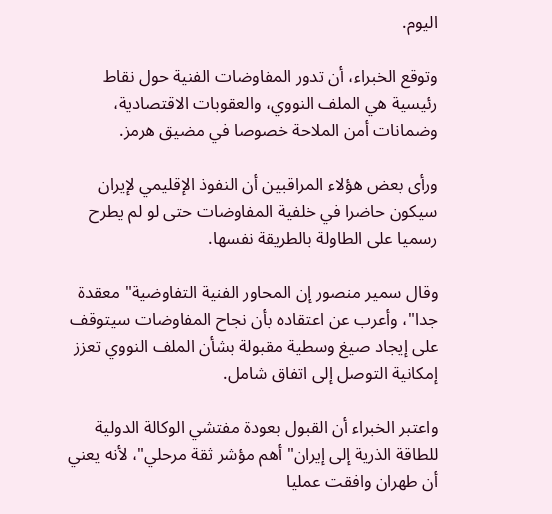اليوم.

وتوقع الخبراء، أن تدور المفاوضات الفنية حول نقاط رئيسية هي الملف النووي، والعقوبات الاقتصادية، وضمانات أمن الملاحة خصوصا في مضيق هرمز.

ورأى بعض هؤلاء المراقبين أن النفوذ الإقليمي لإيران سيكون حاضرا في خلفية المفاوضات حتى لو لم يطرح رسميا على الطاولة بالطريقة نفسها.

وقال سمير منصور إن المحاور الفنية التفاوضية" معقدة جدا"، وأعرب عن اعتقاده بأن نجاح المفاوضات سيتوقف على إيجاد صيغ وسطية مقبولة بشأن الملف النووي تعزز إمكانية التوصل إلى اتفاق شامل.

واعتبر الخبراء أن القبول بعودة مفتشي الوكالة الدولية للطاقة الذرية إلى إيران" أهم مؤشر ثقة مرحلي"، لأنه يعني أن طهران وافقت عمليا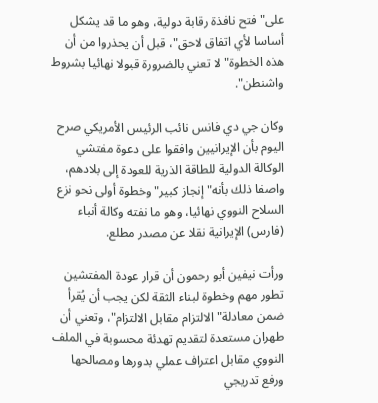على" فتح نافذة رقابة دولية، وهو ما قد يشكل أساسا لأي اتفاق لاحق"، قبل أن يحذروا من أن هذه الخطوة" لا تعني بالضرورة قبولا نهائيا بشروط واشنطن".

وكان جي دي فانس نائب الرئيس الأمريكي صرح اليوم بأن الإيرانيين وافقوا على دعوة مفتشي الوكالة الدولية للطاقة الذرية للعودة إلى بلادهم، واصفا ذلك بأنه" إنجاز كبير" وخطوة أولى نحو نزع السلاح النووي نهائيا، وهو ما نفته وكالة أنباء (فارس) الإيرانية نقلا عن مصدر مطلع.

ورأت نيفين أبو رحمون أن قرار عودة المفتشين تطور مهم وخطوة لبناء الثقة لكن يجب أن يُقرأ ضمن معادلة" الالتزام مقابل الالتزام"، وتعني أن طهران مستعدة لتقديم تهدئة محسوبة في الملف النووي مقابل اعتراف عملي بدورها ومصالحها ورفع تدريجي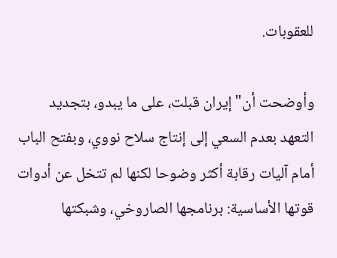للعقوبات.

وأوضحت أن" إيران قبلت، على ما يبدو، بتجديد التعهد بعدم السعي إلى إنتاج سلاح نووي، وبفتح الباب أمام آليات رقابة أكثر وضوحا لكنها لم تتخل عن أدوات قوتها الأساسية: برنامجها الصاروخي، وشبكتها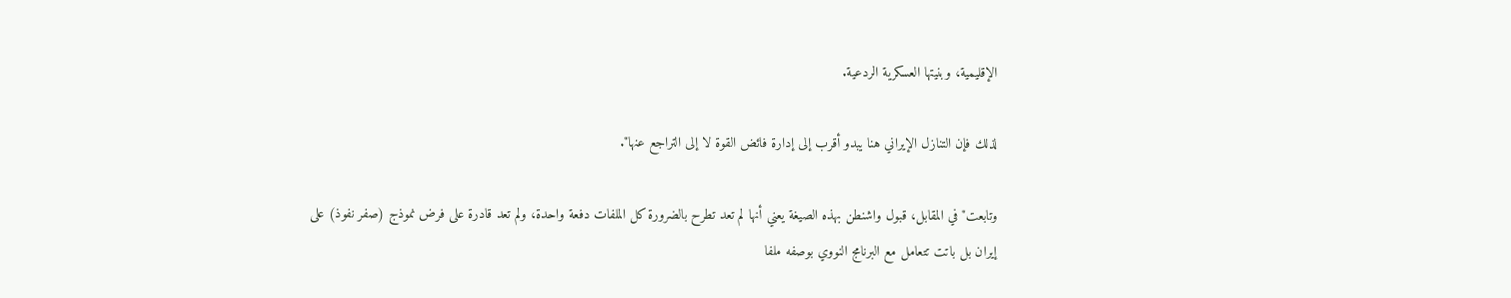الإقليمية، وبنيتها العسكرية الردعية.

لذلك فإن التنازل الإيراني هنا يبدو أقرب إلى إدارة فائض القوة لا إلى التراجع عنها".

وتابعت" في المقابل، قبول واشنطن بهذه الصيغة يعني أنها لم تعد تطرح بالضرورة كل الملفات دفعة واحدة، ولم تعد قادرة على فرض نموذج (صفر نفوذ) على إيران بل باتت تتعامل مع البرنامج النووي بوصفه ملفا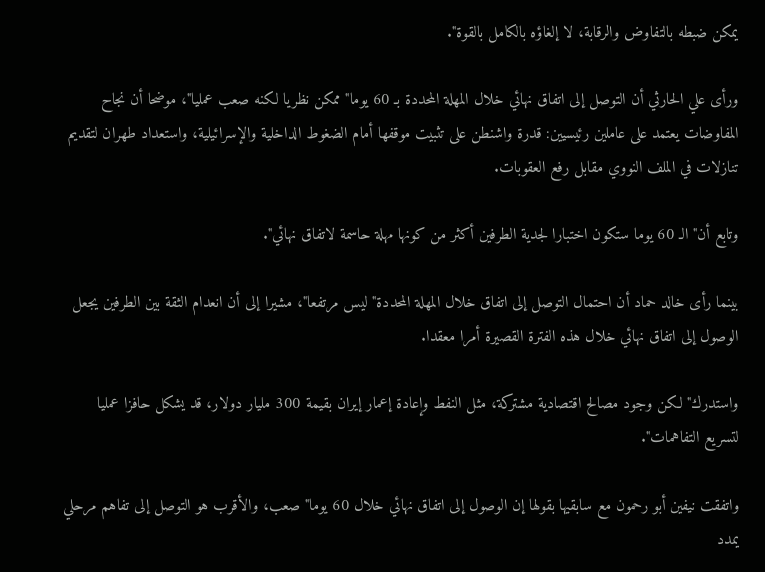يمكن ضبطه بالتفاوض والرقابة، لا إلغاؤه بالكامل بالقوة".

ورأى علي الحارثي أن التوصل إلى اتفاق نهائي خلال المهلة المحددة بـ 60 يوما" ممكن نظريا لكنه صعب عمليا"، موضحا أن نجاح المفاوضات يعتمد على عاملين رئيسيين: قدرة واشنطن على تثبيت موقفها أمام الضغوط الداخلية والإسرائيلية، واستعداد طهران لتقديم تنازلات في الملف النووي مقابل رفع العقوبات.

وتابع أن" الـ 60 يوما ستكون اختبارا لجدية الطرفين أكثر من كونها مهلة حاسمة لاتفاق نهائي".

بينما رأى خالد حماد أن احتمال التوصل إلى اتفاق خلال المهلة المحددة" ليس مرتفعا"، مشيرا إلى أن انعدام الثقة بين الطرفين يجعل الوصول إلى اتفاق نهائي خلال هذه الفترة القصيرة أمرا معقدا.

واستدرك" لكن وجود مصالح اقتصادية مشتركة، مثل النفط وإعادة إعمار إيران بقيمة 300 مليار دولار، قد يشكل حافزا عمليا لتسريع التفاهمات".

واتفقت نيفين أبو رحمون مع سابقيها بقولها إن الوصول إلى اتفاق نهائي خلال 60 يوما" صعب، والأقرب هو التوصل إلى تفاهم مرحلي يمدد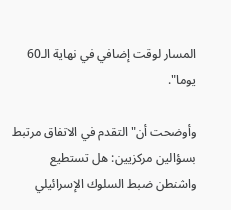المسار لوقت إضافي في نهاية الـ60 يوما".

وأوضحت أن" التقدم في الاتفاق مرتبط بسؤالين مركزيين: هل تستطيع واشنطن ضبط السلوك الإسرائيلي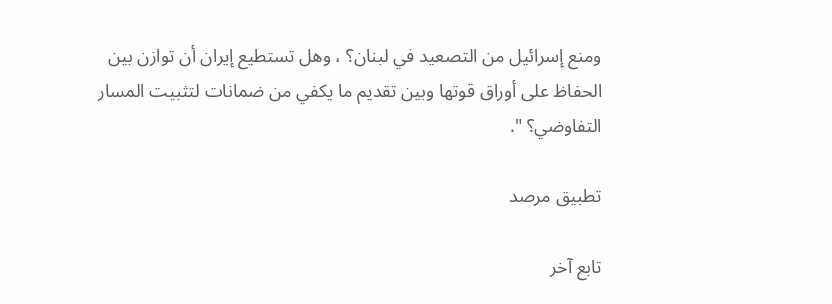ومنع إسرائيل من التصعيد في لبنان؟ ، وهل تستطيع إيران أن توازن بين الحفاظ على أوراق قوتها وبين تقديم ما يكفي من ضمانات لتثبيت المسار التفاوضي؟ ".

تطبيق مرصد

تابع آخر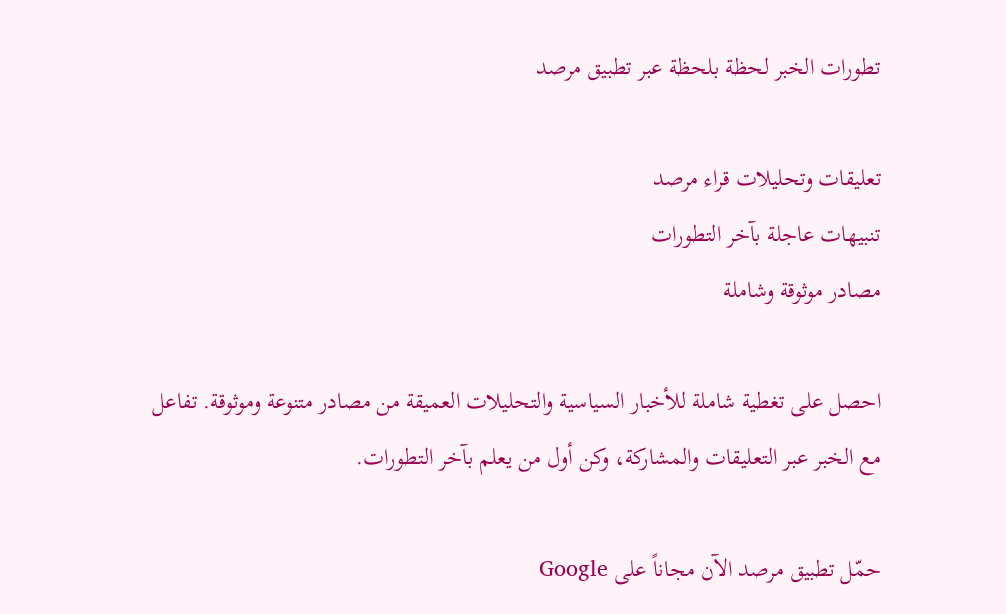تطورات الخبر لحظة بلحظة عبر تطبيق مرصد

تعليقات وتحليلات قراء مرصد
تنبيهات عاجلة بآخر التطورات
مصادر موثوقة وشاملة

احصل على تغطية شاملة للأخبار السياسية والتحليلات العميقة من مصادر متنوعة وموثوقة. تفاعل مع الخبر عبر التعليقات والمشاركة، وكن أول من يعلم بآخر التطورات.

حمّل تطبيق مرصد الآن مجاناً على Google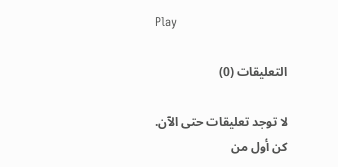Play

التعليقات (0)

لا توجد تعليقات حتى الآن. كن أول من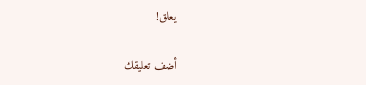يعلق!

أضف تعليقك